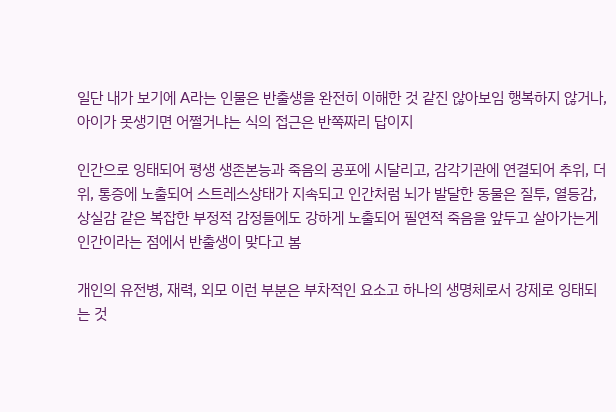일단 내가 보기에 A라는 인물은 반출생을 완전히 이해한 것 같진 않아보임 행복하지 않거나, 아이가 못생기면 어쩔거냐는 식의 접근은 반쪽짜리 답이지

인간으로 잉태되어 평생 생존본능과 죽음의 공포에 시달리고, 감각기관에 연결되어 추위, 더위, 통증에 노출되어 스트레스상태가 지속되고 인간처럼 뇌가 발달한 동물은 질투, 열등감, 상실감 같은 복잡한 부정적 감정들에도 강하게 노출되어 필연적 죽음을 앞두고 살아가는게 인간이라는 점에서 반출생이 맞다고 봄

개인의 유전병, 재력, 외모 이런 부분은 부차적인 요소고 하나의 생명체로서 강제로 잉태되는 것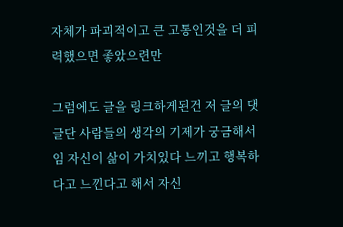자체가 파괴적이고 큰 고통인것을 더 피력했으면 좋았으련만

그럼에도 글을 링크하게된건 저 글의 댓글단 사람들의 생각의 기제가 궁금해서임 자신이 삶이 가치있다 느끼고 행복하다고 느낀다고 해서 자신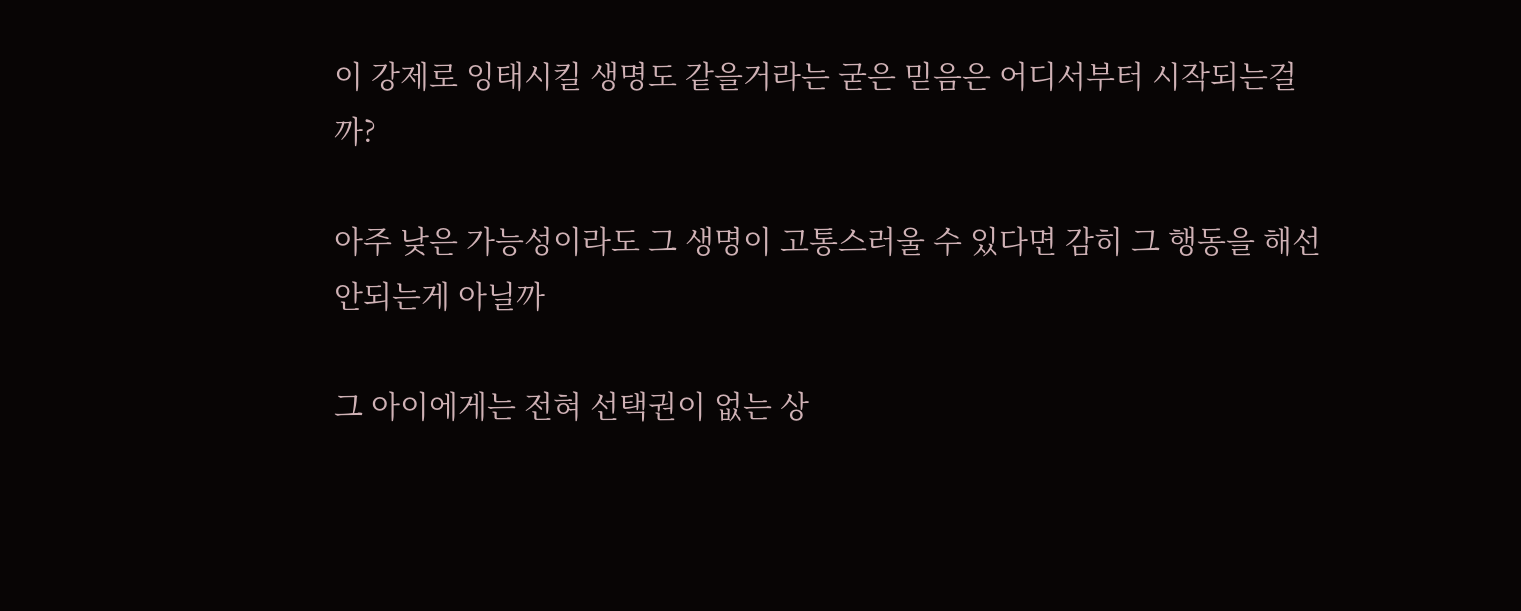이 강제로 잉태시킬 생명도 같을거라는 굳은 믿음은 어디서부터 시작되는걸까?

아주 낮은 가능성이라도 그 생명이 고통스러울 수 있다면 감히 그 행동을 해선 안되는게 아닐까

그 아이에게는 전혀 선택권이 없는 상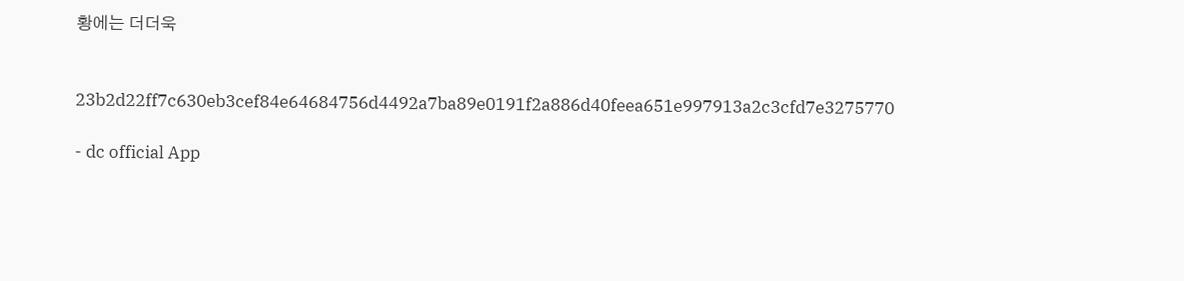황에는 더더욱


23b2d22ff7c630eb3cef84e64684756d4492a7ba89e0191f2a886d40feea651e997913a2c3cfd7e3275770

- dc official App